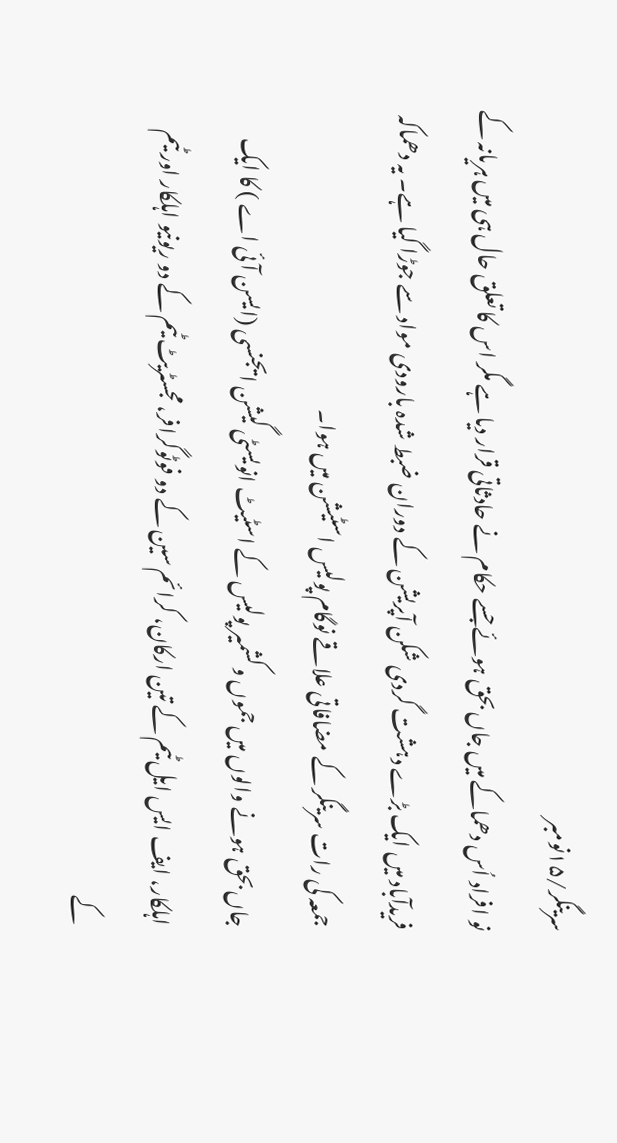سرینگر/۱۵نومبر
نو افراد اُس دھماکے میں جاں بحق ہوئے جسے حکام نے حادثاتی قرار دیا ہے مگر اس کا تعلق حال ہی میں ہریانہ کے فریدآباد میں ایک بڑے دہشت گردی شکن آپریشن کے دوران ضبط شدہ بارودی مواد سے جوڑا گیا ہے۔ یہ دھماکہ جمعہ کی رات سرینگر کے مضافاتی علاقے نوگام پولیس اسٹیشن میں ہوا۔
جاں بحق ہونے والوں میں جموں و کشمیر پولیس کے اسٹیٹ انویسٹی گیشن ایجنسی (ایسن آئی اے ) کا ایک اہلکار، ایف ایس ایل ٹیم کے تین ارکان، کرائم سین کے دو فوٹوگرافر، مجسٹریٹ ٹیم کے دو ریونیو اہلکار اور ٹیم کے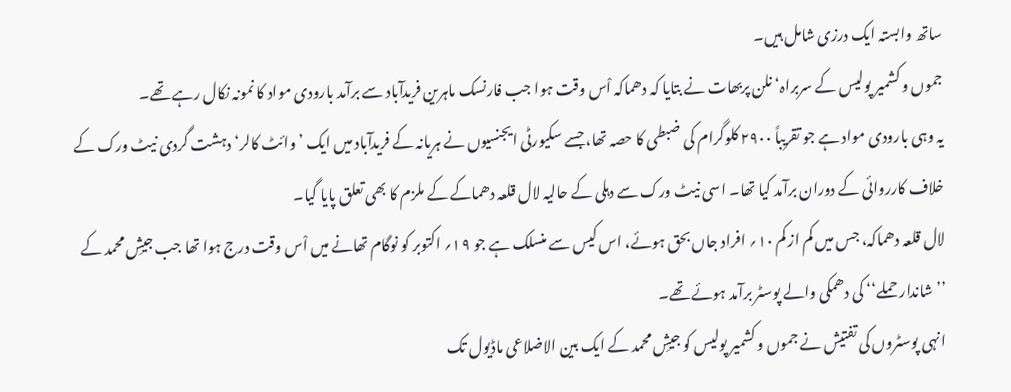ساتھ وابستہ ایک درزی شامل ہیں۔
جموں و کشمیر پولیس کے سربراہ‘ نلن پربھات نے بتایا کہ دھماکہ اْس وقت ہوا جب فارنسک ماہرین فریدآباد سے برآمد بارودی مواد کا نمونہ نکال رہے تھے۔
یہ وہی بارودی مواد ہے جو تقریباً ۲۹۰۰ کلوگرام کی ضبطی کا حصہ تھا، جسے سکیورٹی ایجنسیوں نے ہریانہ کے فریدآباد میں ایک ’وائٹ کالر‘ دہشت گردی نیٹ ورک کے خلاف کارروائی کے دوران برآمد کیا تھا۔ اسی نیٹ ورک سے دہلی کے حالیہ لال قلعہ دھماکے کے ملزم کا بھی تعلق پایا گیا۔
لال قلعہ دھماکہ، جس میں کم از کم ۱۰؍ افراد جاں بحق ہوئے، اس کیس سے منسلک ہے جو ۱۹؍ اکتوبر کو نوگام تھانے میں اْس وقت درج ہوا تھا جب جیشِ محمد کے ’’شاندار حملے‘‘ کی دھمکی والے پوسٹر برآمد ہوئے تھے۔
انہی پوسٹروں کی تفتیش نے جموں و کشمیر پولیس کو جیشِ محمد کے ایک بین الاضلاعی ماڈیول تک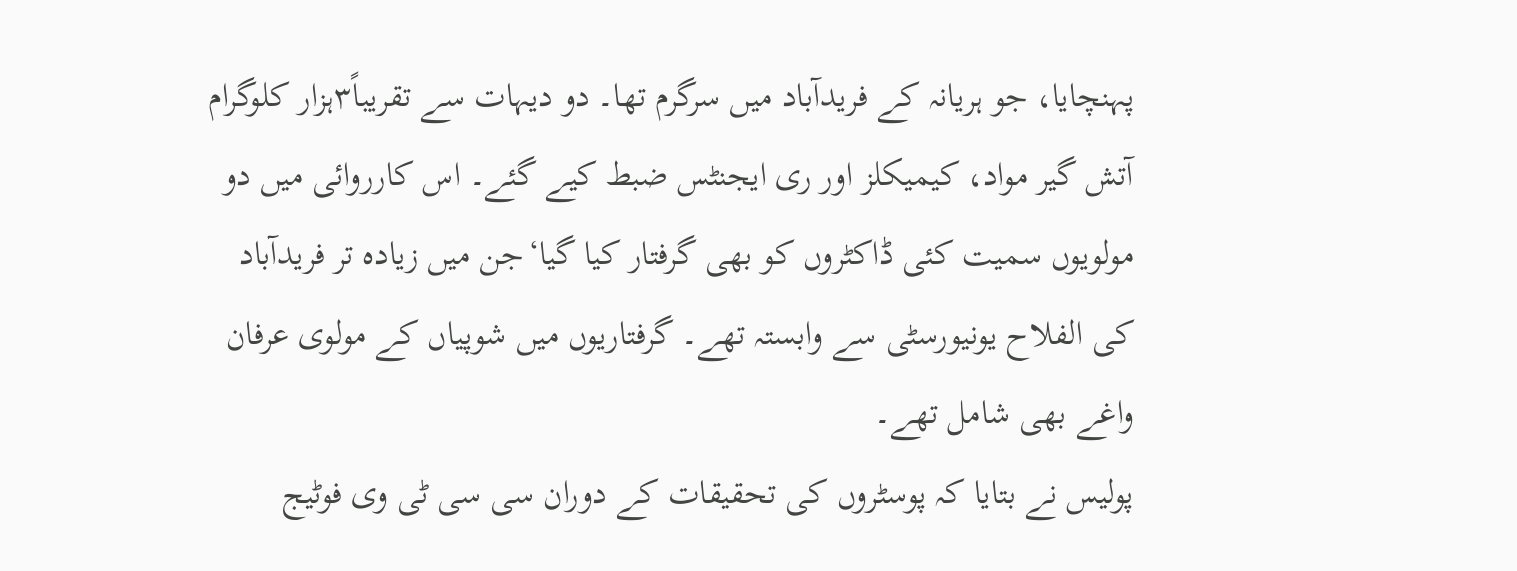پہنچایا، جو ہریانہ کے فریدآباد میں سرگرم تھا۔ دو دیہات سے تقریباً۳ہزار کلوگرام آتش گیر مواد، کیمیکلز اور ری ایجنٹس ضبط کیے گئے۔ اس کارروائی میں دو مولویوں سمیت کئی ڈاکٹروں کو بھی گرفتار کیا گیا‘جن میں زیادہ تر فریدآباد کی الفلاح یونیورسٹی سے وابستہ تھے۔ گرفتاریوں میں شوپیاں کے مولوی عرفان واغے بھی شامل تھے۔
پولیس نے بتایا کہ پوسٹروں کی تحقیقات کے دوران سی سی ٹی وی فوٹیج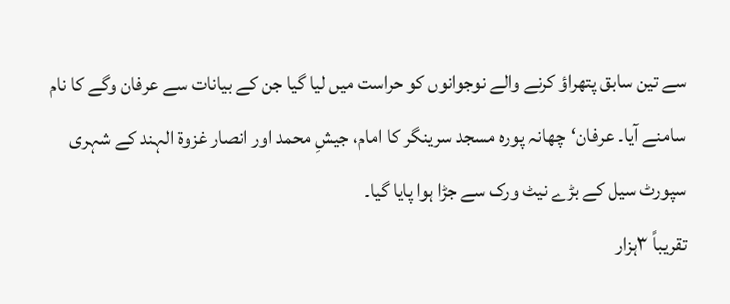سے تین سابق پتھراؤ کرنے والے نوجوانوں کو حراست میں لیا گیا جن کے بیانات سے عرفان وگے کا نام سامنے آیا۔ عرفان‘چھانہ پورہ مسجد سرینگر کا امام، جیشِ محمد اور انصار غزوۃ الہند کے شہری سپورٹ سیل کے بڑے نیٹ ورک سے جڑا ہوا پایا گیا۔
تقریباً ۳ہزار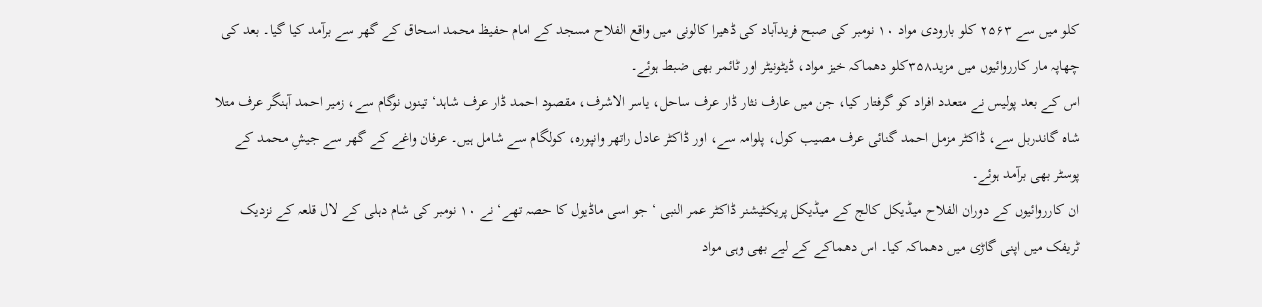کلو میں سے ۲۵۶۳ کلو بارودی مواد ۱۰ نومبر کی صبح فریدآباد کی ڈھیرا کالونی میں واقع الفلاح مسجد کے امام حفیظ محمد اسحاق کے گھر سے برآمد کیا گیا۔ بعد کی چھاپہ مار کارروائیوں میں مزید۳۵۸کلو دھماکہ خیز مواد، ڈیٹونیٹر اور ٹائمر بھی ضبط ہوئے۔
اس کے بعد پولیس نے متعدد افراد کو گرفتار کیا، جن میں عارف نثار ڈار عرف ساحل، یاسر الاشرف، مقصود احمد ڈار عرف شاہد‘ تینوں نوگام سے، زمیر احمد آہنگر عرف متلا شاہ گاندربل سے، ڈاکٹر مزمل احمد گنائی عرف مصیب کول، پلوامہ سے، اور ڈاکٹر عادل راتھر وانپورہ، کولگام سے شامل ہیں۔ عرفان واغے کے گھر سے جیشِ محمد کے پوسٹر بھی برآمد ہوئے۔
ان کارروائیوں کے دوران الفلاح میڈیکل کالج کے میڈیکل پریکٹیشنر ڈاکٹر عمر النبی ‘ جو اسی ماڈیول کا حصہ تھے‘ نے ۱۰ نومبر کی شام دہلی کے لال قلعہ کے نزدیک ٹریفک میں اپنی گاڑی میں دھماکہ کیا۔ اس دھماکے کے لیے بھی وہی مواد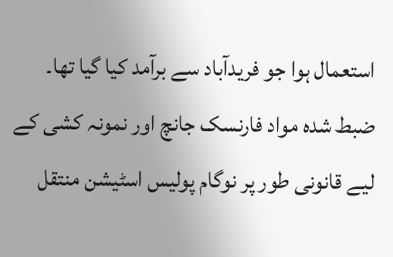استعمال ہوا جو فریدآباد سے برآمد کیا گیا تھا۔
ضبط شدہ مواد فارنسک جانچ اور نمونہ کشی کے لیے قانونی طور پر نوگام پولیس اسٹیشن منتقل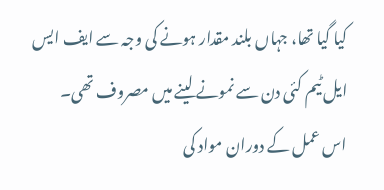کیا گیا تھا، جہاں بلند مقدار ہونے کی وجہ سے ایف ایس ایل ٹیم کئی دن سے نمونے لینے میں مصروف تھی۔ اس عمل کے دوران مواد کی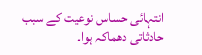انتہائی حساس نوعیت کے سبب حادثاتی دھماکہ ہوا۔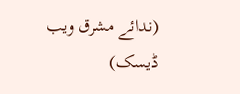(ندائے مشرق ویب ڈیسک)